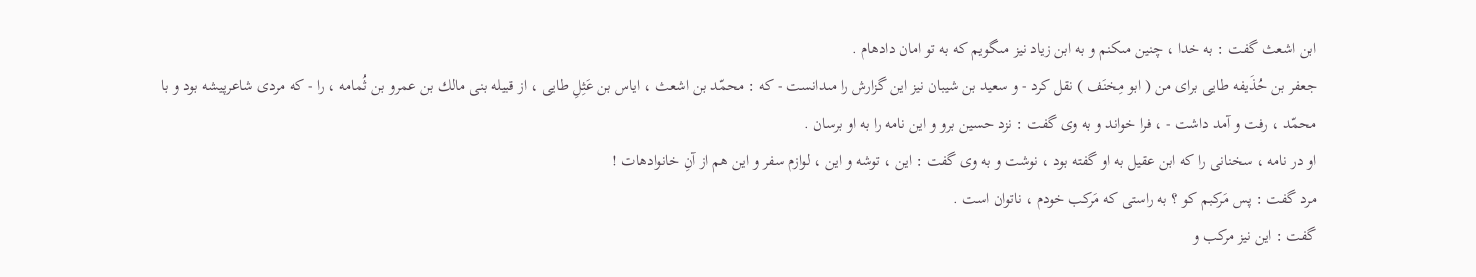ابن اشعث گفت : به خدا ، چنين مىكنم و به ابن زياد نيز مىگويم كه به تو امان دادهام .
جعفر بن حُذَيفه طايى براى من ( ابو مِخنَف ) نقل كرد - و سعيد بن شيبان نيز اين گزارش را مىدانست - كه : محمّد بن اشعث ، اياس بن عَثِلِ طايى ، از قبيله بنى مالك بن عمرو بن ثُمامه ، را - كه مردى شاعرپيشه بود و با محمّد ، رفت و آمد داشت - ، فرا خواند و به وى گفت : نزد حسين برو و اين نامه را به او برسان .
او در نامه ، سخنانى را كه ابن عقيل به او گفته بود ، نوشت و به وى گفت : اين ، توشه و اين ، لوازم سفر و اين هم از آنِ خانوادهات !
مرد گفت : پس مَركبم كو ؟ به راستى كه مَركب خودم ، ناتوان است .
گفت : اين نيز مركب و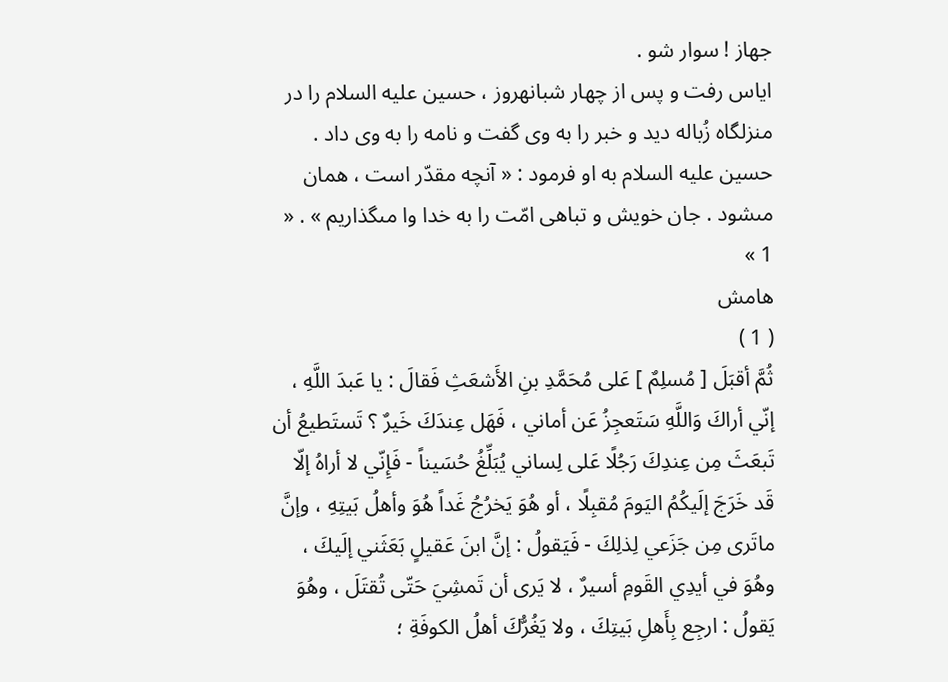جهاز ! سوار شو .
اياس رفت و پس از چهار شبانهروز ، حسين عليه السلام را در منزلگاه زُباله ديد و خبر را به وى گفت و نامه را به وى داد .
حسين عليه السلام به او فرمود : « آنچه مقدّر است ، همان مىشود . جان خويش و تباهى امّت را به خدا وا مىگذاريم » . « 1 »
هامش
( 1 )
ثُمَّ أقبَلَ [ مُسلِمٌ ] عَلى مُحَمَّدِ بنِ الأَشعَثِ فَقالَ : يا عَبدَ اللَّهِ ، إنّي أراكَ وَاللَّهِ سَتَعجِزُ عَن أماني ، فَهَل عِندَكَ خَيرٌ ؟ تَستَطيعُ أن تَبعَثَ مِن عِندِكَ رَجُلًا عَلى لِساني يُبَلِّغُ حُسَيناً - فَإِنّي لا أراهُ إلّا قَد خَرَجَ إلَيكُمُ اليَومَ مُقبِلًا ، أو هُوَ يَخرُجُ غَداً هُوَ وأهلُ بَيتِهِ ، وإنَّ ماتَرى مِن جَزَعي لِذلِكَ - فَيَقولُ : إنَّ ابنَ عَقيلٍ بَعَثَني إلَيكَ ، وهُوَ في أيدِي القَومِ أسيرٌ ، لا يَرى أن تَمشِيَ حَتّى تُقتَلَ ، وهُوَ يَقولُ : ارجِع بِأَهلِ بَيتِكَ ، ولا يَغُرُّكَ أهلُ الكوفَةِ ؛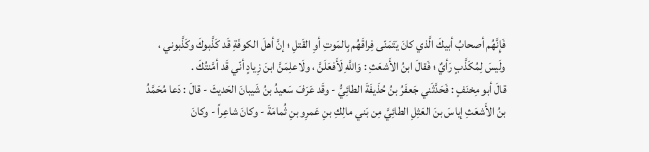فَإِنَّهُم أصحابُ أبيكَ الَّذي كانَ يَتَمَنّى فِراقَهُم بِالمَوتِ أوِ القَتلِ ؛ إنَّ أهلَ الكوفَةِ قَد كَذَّبوكَ وكَذَّبوني ، ولَيسَ لِمُكَذَّبٍ رَأيٌ ؛ فَقالَ ابنُ الأَشعَثِ : وَاللَّهِ لَأَفعَلَنَّ ، ولَاعلِمَنَّ ابنَ زِيادٍ أنّي قَد أمَّنتُكَ .
قالَ أبو مِخنَفٍ : فَحَدَّثَني جَعفَرُ بنُ حُذَيفَةَ الطائِيُّ - وقَد عَرَفَ سَعيدُ بنُ شَيبانَ الحَديثَ - قالَ : دَعا مُحَمَّدُ بنُ الأَشعَثِ إياسَ بنَ العَثِلِ الطائِيَّ مِن بَني مالِكِ بنِ عَمرِو بنِ ثُمامَةَ - وكانَ شاعِراً - وكانَ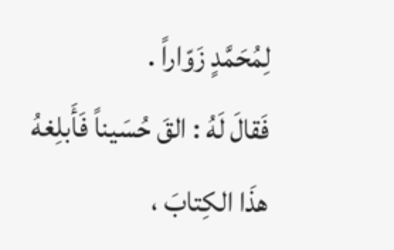لِمُحَمَّدٍ زَوّاراً .
فَقالَ لَهُ : القَ حُسَيناً فَأَبلِغهُ هذَا الكِتابَ ،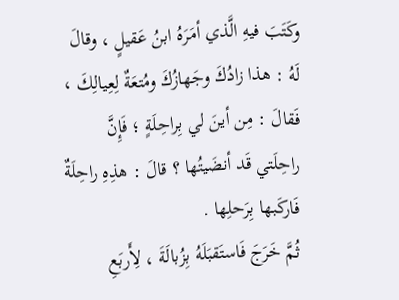وكَتَبَ فيهِ الَّذي أمَرَهُ ابنُ عَقيلٍ ، وقالَ لَهُ : هذا زادُكَ وجَهازُكَ ومُتعَةٌ لِعِيالِكَ ، فَقالَ : مِن أينَ لي بِراحِلَةٍ ؛ فَإِنَّ راحِلَتي قَد أنضَيتُها ؟ قالَ : هذِهِ راحِلَةٌ فَاركَبها بِرَحلِها .
ثُمَّ خَرَجَ فَاستَقبَلَهُ بِزُبالَةَ ، لِأَربَعِ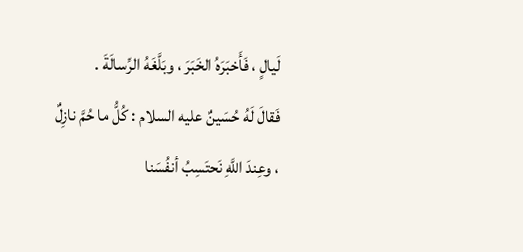لَيالٍ ، فَأَخبَرَهُ الخَبَرَ ، وبَلَّغَهُ الرِّسالَةَ .
فَقالَ لَهُ حُسَينٌ عليه السلام : كُلُّ ما حُمَّ نازِلٌ ، وعِندَ اللَّهِ نَحتَسِبُ أنفُسَنا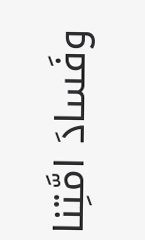وفَسادَ امَّتِنا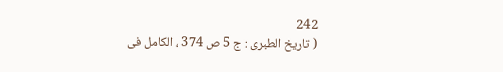242
( تاريخ الطبرى : ج 5 ص 374 ، الكامل فى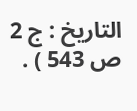التاريخ : ج 2 ص 543 ) .